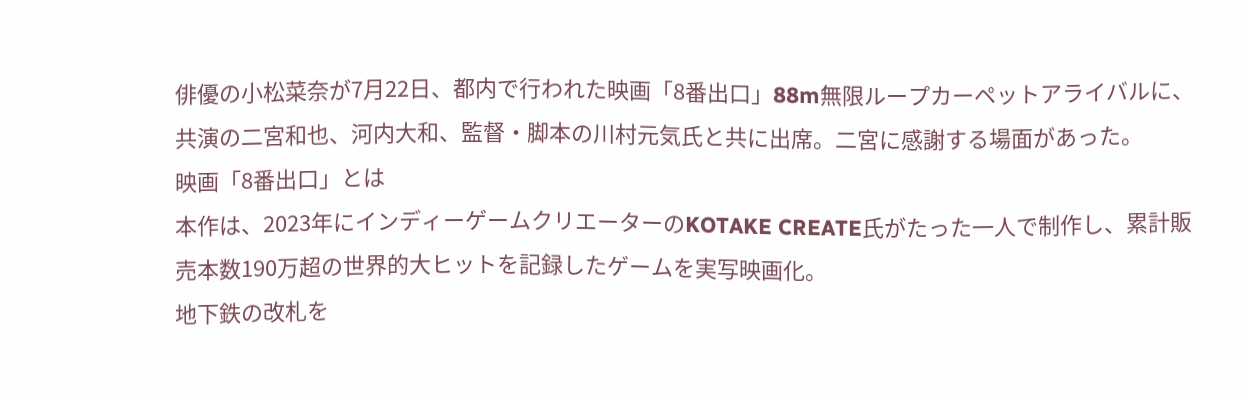俳優の小松菜奈が7月22日、都内で行われた映画「8番出口」88m無限ループカーペットアライバルに、共演の二宮和也、河内大和、監督・脚本の川村元気氏と共に出席。二宮に感謝する場面があった。
映画「8番出口」とは
本作は、2023年にインディーゲームクリエーターのKOTAKE CREATE氏がたった一人で制作し、累計販売本数190万超の世界的大ヒットを記録したゲームを実写映画化。
地下鉄の改札を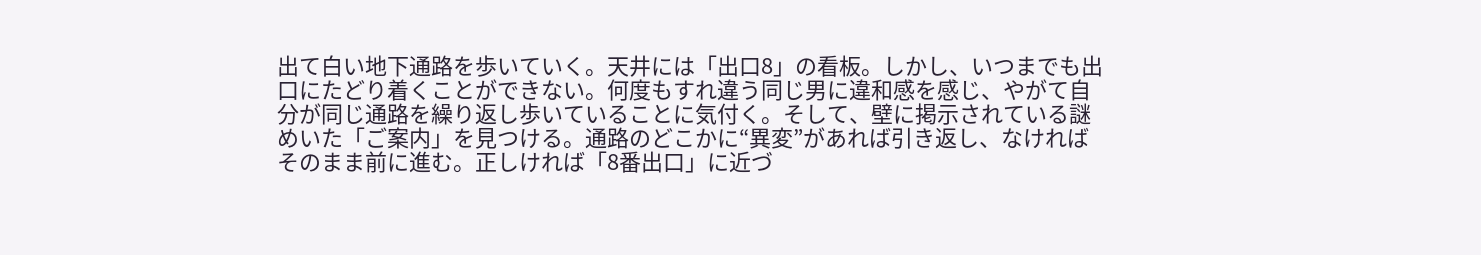出て白い地下通路を歩いていく。天井には「出口8」の看板。しかし、いつまでも出口にたどり着くことができない。何度もすれ違う同じ男に違和感を感じ、やがて自分が同じ通路を繰り返し歩いていることに気付く。そして、壁に掲示されている謎めいた「ご案内」を見つける。通路のどこかに“異変”があれば引き返し、なければそのまま前に進む。正しければ「8番出口」に近づ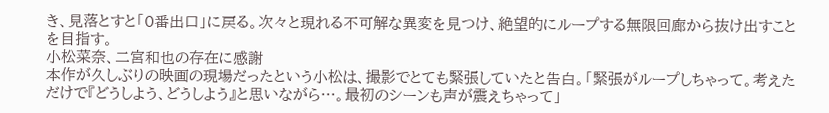き、見落とすと「0番出口」に戻る。次々と現れる不可解な異変を見つけ、絶望的にループする無限回廊から抜け出すことを目指す。
小松菜奈、二宮和也の存在に感謝
本作が久しぶりの映画の現場だったという小松は、撮影でとても緊張していたと告白。「緊張がループしちゃって。考えただけで『どうしよう、どうしよう』と思いながら…。最初のシーンも声が震えちゃって」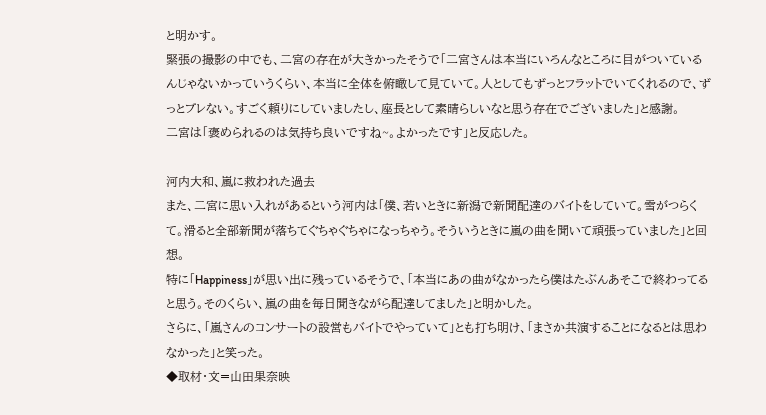と明かす。
緊張の撮影の中でも、二宮の存在が大きかったそうで「二宮さんは本当にいろんなところに目がついているんじゃないかっていうくらい、本当に全体を俯瞰して見ていて。人としてもずっとフラットでいてくれるので、ずっとブレない。すごく頼りにしていましたし、座長として素晴らしいなと思う存在でございました」と感謝。
二宮は「褒められるのは気持ち良いですね~。よかったです」と反応した。

河内大和、嵐に救われた過去
また、二宮に思い入れがあるという河内は「僕、若いときに新潟で新聞配達のバイトをしていて。雪がつらくて。滑ると全部新聞が落ちてぐちゃぐちゃになっちゃう。そういうときに嵐の曲を聞いて頑張っていました」と回想。
特に「Happiness」が思い出に残っているそうで、「本当にあの曲がなかったら僕はたぶんあそこで終わってると思う。そのくらい、嵐の曲を毎日聞きながら配達してました」と明かした。
さらに、「嵐さんのコンサートの設営もバイトでやっていて」とも打ち明け、「まさか共演することになるとは思わなかった」と笑った。
◆取材・文=山田果奈映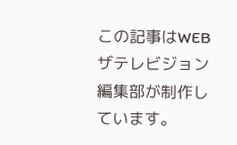この記事はWEBザテレビジョン編集部が制作しています。